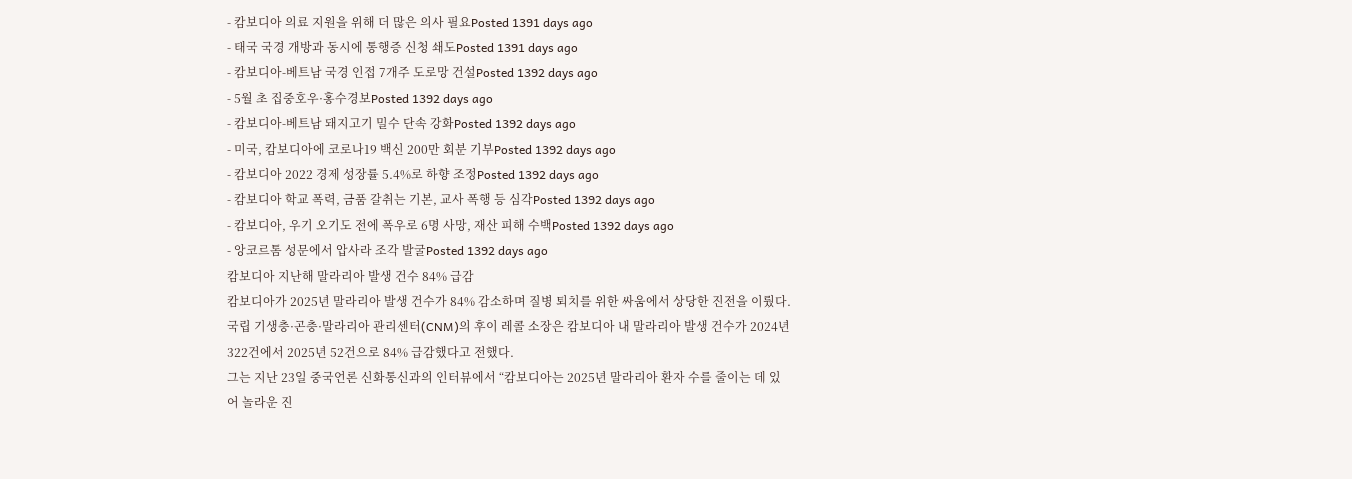- 캄보디아 의료 지원을 위해 더 많은 의사 필요Posted 1391 days ago
- 태국 국경 개방과 동시에 통행증 신청 쇄도Posted 1391 days ago
- 캄보디아-베트남 국경 인접 7개주 도로망 건설Posted 1392 days ago
- 5월 초 집중호우·홍수경보Posted 1392 days ago
- 캄보디아-베트남 돼지고기 밀수 단속 강화Posted 1392 days ago
- 미국, 캄보디아에 코로나19 백신 200만 회분 기부Posted 1392 days ago
- 캄보디아 2022 경제 성장률 5.4%로 하향 조정Posted 1392 days ago
- 캄보디아 학교 폭력, 금품 갈취는 기본, 교사 폭행 등 심각Posted 1392 days ago
- 캄보디아, 우기 오기도 전에 폭우로 6명 사망, 재산 피해 수백Posted 1392 days ago
- 앙코르톰 성문에서 압사라 조각 발굴Posted 1392 days ago
캄보디아 지난해 말라리아 발생 건수 84% 급감
캄보디아가 2025년 말라리아 발생 건수가 84% 감소하며 질병 퇴치를 위한 싸움에서 상당한 진전을 이뤘다.
국립 기생충·곤충·말라리아 관리센터(CNM)의 후이 레콜 소장은 캄보디아 내 말라리아 발생 건수가 2024년 322건에서 2025년 52건으로 84% 급감했다고 전했다.
그는 지난 23일 중국언론 신화통신과의 인터뷰에서 “캄보디아는 2025년 말라리아 환자 수를 줄이는 데 있어 놀라운 진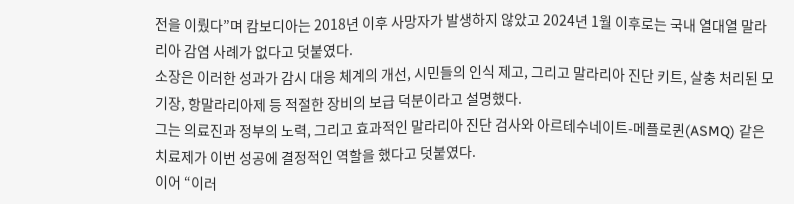전을 이뤘다”며 캄보디아는 2018년 이후 사망자가 발생하지 않았고 2024년 1월 이후로는 국내 열대열 말라리아 감염 사례가 없다고 덧붙였다.
소장은 이러한 성과가 감시 대응 체계의 개선, 시민들의 인식 제고, 그리고 말라리아 진단 키트, 살충 처리된 모기장, 항말라리아제 등 적절한 장비의 보급 덕분이라고 설명했다.
그는 의료진과 정부의 노력, 그리고 효과적인 말라리아 진단 검사와 아르테수네이트-메플로퀸(ASMQ) 같은 치료제가 이번 성공에 결정적인 역할을 했다고 덧붙였다.
이어 “이러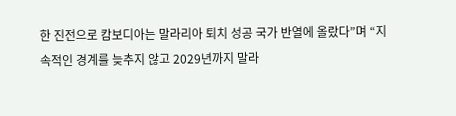한 진전으로 캄보디아는 말라리아 퇴치 성공 국가 반열에 올랐다”며 “지속적인 경계를 늦추지 않고 2029년까지 말라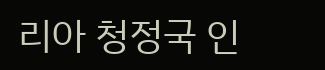리아 청정국 인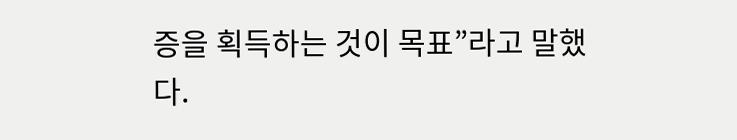증을 획득하는 것이 목표”라고 말했다.